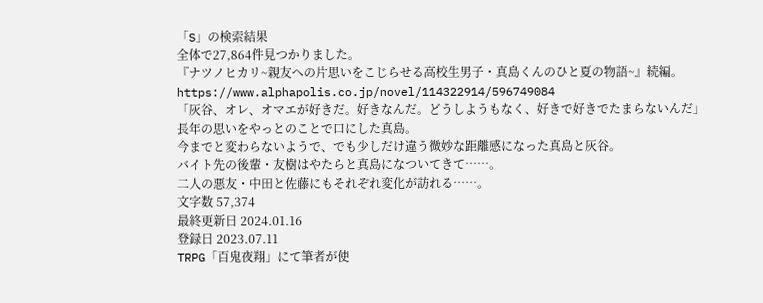「S」の検索結果
全体で27,864件見つかりました。
『ナツノヒカリ~親友への片思いをこじらせる高校生男子・真島くんのひと夏の物語~』続編。
https://www.alphapolis.co.jp/novel/114322914/596749084
「灰谷、オレ、オマエが好きだ。好きなんだ。どうしようもなく、好きで好きでたまらないんだ」
長年の思いをやっとのことで口にした真島。
今までと変わらないようで、でも少しだけ違う微妙な距離感になった真島と灰谷。
バイト先の後輩・友樹はやたらと真島になついてきて……。
二人の悪友・中田と佐藤にもそれぞれ変化が訪れる……。
文字数 57,374
最終更新日 2024.01.16
登録日 2023.07.11
TRPG「百鬼夜翔」にて筆者が使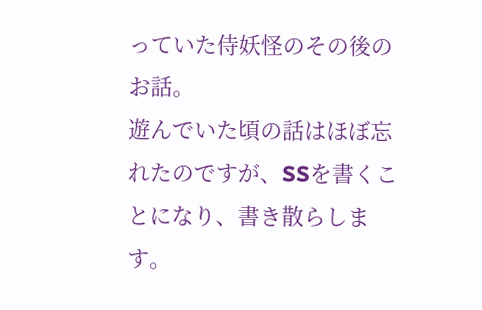っていた侍妖怪のその後のお話。
遊んでいた頃の話はほぼ忘れたのですが、SSを書くことになり、書き散らします。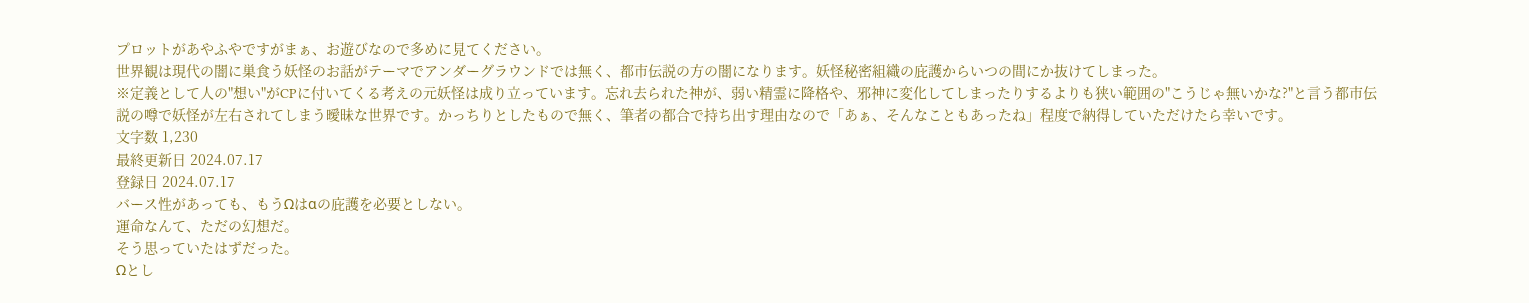プロットがあやふやですがまぁ、お遊びなので多めに見てください。
世界観は現代の闇に巣食う妖怪のお話がテーマでアンダーグラウンドでは無く、都市伝説の方の闇になります。妖怪秘密組織の庇護からいつの間にか抜けてしまった。
※定義として人の"想い"がCPに付いてくる考えの元妖怪は成り立っています。忘れ去られた神が、弱い精霊に降格や、邪神に変化してしまったりするよりも狭い範囲の"こうじゃ無いかな?"と言う都市伝説の噂で妖怪が左右されてしまう曖昧な世界です。かっちりとしたもので無く、筆者の都合で持ち出す理由なので「あぁ、そんなこともあったね」程度で納得していただけたら幸いです。
文字数 1,230
最終更新日 2024.07.17
登録日 2024.07.17
バース性があっても、もうΩはαの庇護を必要としない。
運命なんて、ただの幻想だ。
そう思っていたはずだった。
Ωとし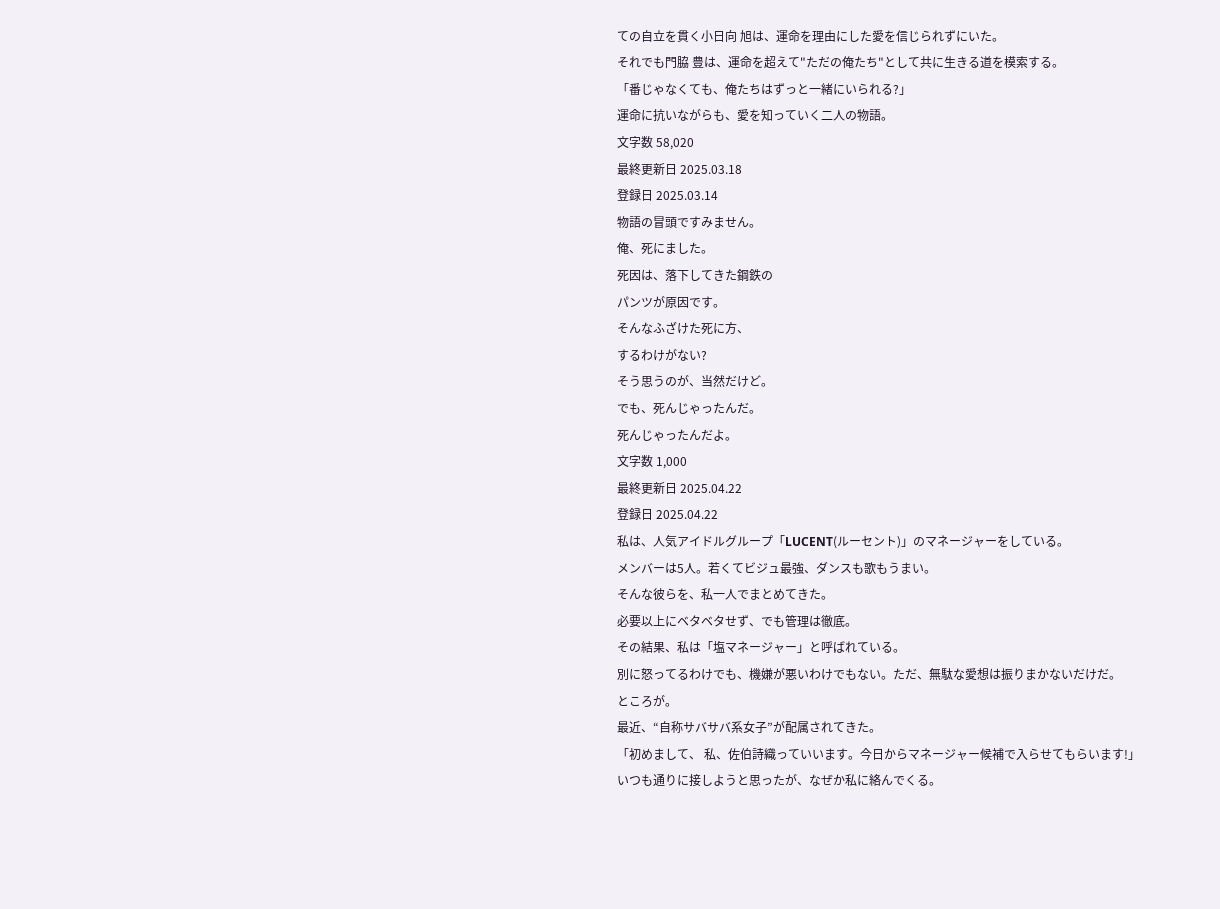ての自立を貫く小日向 旭は、運命を理由にした愛を信じられずにいた。
それでも門脇 豊は、運命を超えて"ただの俺たち"として共に生きる道を模索する。
「番じゃなくても、俺たちはずっと一緒にいられる?」
運命に抗いながらも、愛を知っていく二人の物語。
文字数 58,020
最終更新日 2025.03.18
登録日 2025.03.14
物語の冒頭ですみません。
俺、死にました。
死因は、落下してきた鋼鉄の
パンツが原因です。
そんなふざけた死に方、
するわけがない?
そう思うのが、当然だけど。
でも、死んじゃったんだ。
死んじゃったんだよ。
文字数 1,000
最終更新日 2025.04.22
登録日 2025.04.22
私は、人気アイドルグループ「LUCENT(ルーセント)」のマネージャーをしている。
メンバーは5人。若くてビジュ最強、ダンスも歌もうまい。
そんな彼らを、私一人でまとめてきた。
必要以上にベタベタせず、でも管理は徹底。
その結果、私は「塩マネージャー」と呼ばれている。
別に怒ってるわけでも、機嫌が悪いわけでもない。ただ、無駄な愛想は振りまかないだけだ。
ところが。
最近、“自称サバサバ系女子”が配属されてきた。
「初めまして、 私、佐伯詩織っていいます。今日からマネージャー候補で入らせてもらいます!」
いつも通りに接しようと思ったが、なぜか私に絡んでくる。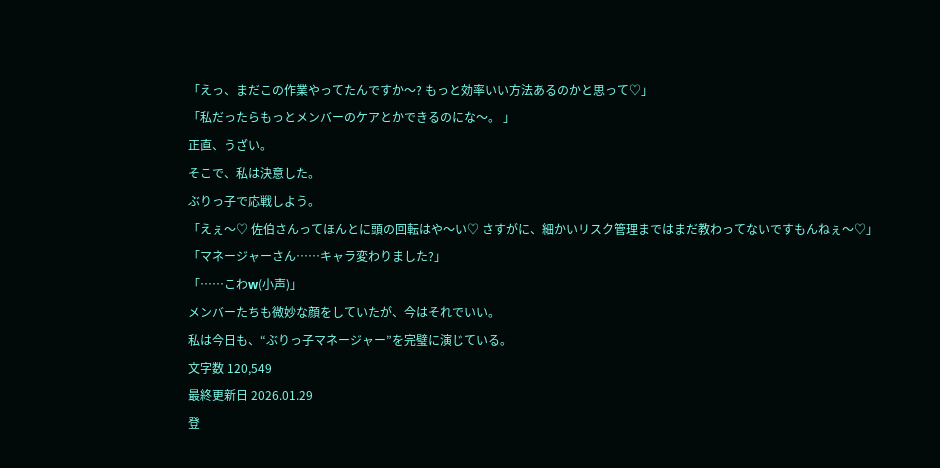「えっ、まだこの作業やってたんですか〜? もっと効率いい方法あるのかと思って♡」
「私だったらもっとメンバーのケアとかできるのにな〜。 」
正直、うざい。
そこで、私は決意した。
ぶりっ子で応戦しよう。
「えぇ〜♡ 佐伯さんってほんとに頭の回転はや〜い♡ さすがに、細かいリスク管理まではまだ教わってないですもんねぇ〜♡」
「マネージャーさん……キャラ変わりました?」
「……こわw(小声)」
メンバーたちも微妙な顔をしていたが、今はそれでいい。
私は今日も、“ぶりっ子マネージャー”を完璧に演じている。
文字数 120,549
最終更新日 2026.01.29
登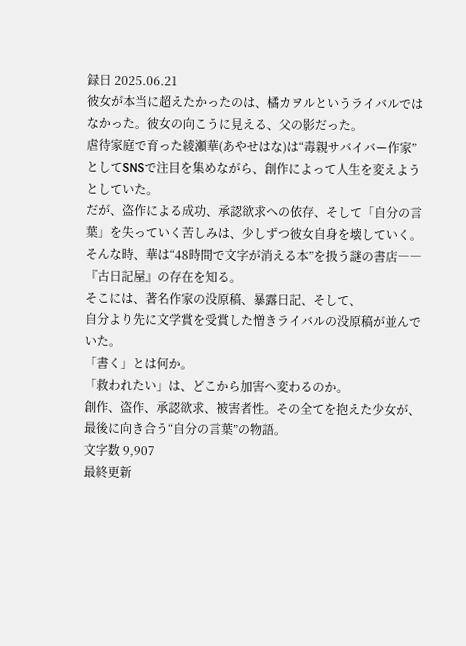録日 2025.06.21
彼女が本当に超えたかったのは、橘カヲルというライバルではなかった。彼女の向こうに見える、父の影だった。
虐待家庭で育った綾瀬華(あやせはな)は“毒親サバイバー作家”としてSNSで注目を集めながら、創作によって人生を変えようとしていた。
だが、盗作による成功、承認欲求への依存、そして「自分の言葉」を失っていく苦しみは、少しずつ彼女自身を壊していく。
そんな時、華は“48時間で文字が消える本”を扱う謎の書店――『古日記屋』の存在を知る。
そこには、著名作家の没原稿、暴露日記、そして、
自分より先に文学賞を受賞した憎きライバルの没原稿が並んでいた。
「書く」とは何か。
「救われたい」は、どこから加害へ変わるのか。
創作、盗作、承認欲求、被害者性。その全てを抱えた少女が、
最後に向き合う“自分の言葉”の物語。
文字数 9,907
最終更新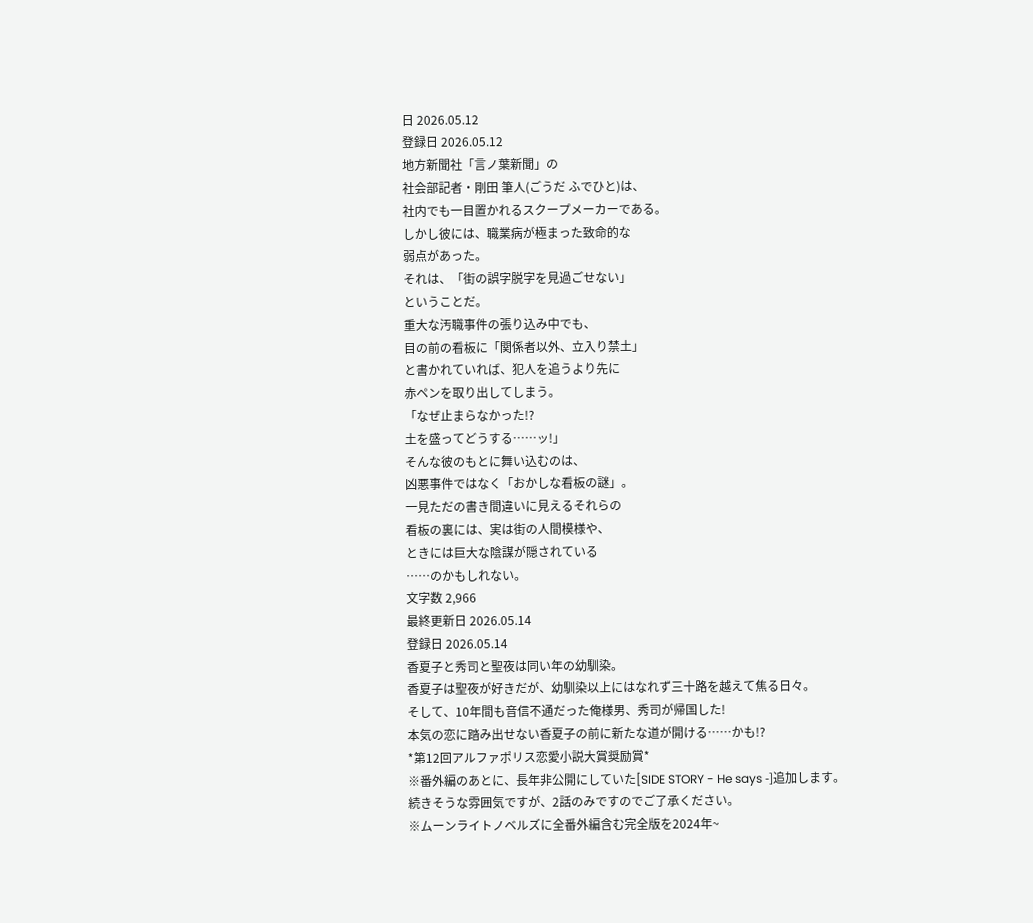日 2026.05.12
登録日 2026.05.12
地方新聞社「言ノ葉新聞」の
社会部記者・剛田 筆人(ごうだ ふでひと)は、
社内でも一目置かれるスクープメーカーである。
しかし彼には、職業病が極まった致命的な
弱点があった。
それは、「街の誤字脱字を見過ごせない」
ということだ。
重大な汚職事件の張り込み中でも、
目の前の看板に「関係者以外、立入り禁土」
と書かれていれば、犯人を追うより先に
赤ペンを取り出してしまう。
「なぜ止まらなかった!?
土を盛ってどうする……ッ!」
そんな彼のもとに舞い込むのは、
凶悪事件ではなく「おかしな看板の謎」。
一見ただの書き間違いに見えるそれらの
看板の裏には、実は街の人間模様や、
ときには巨大な陰謀が隠されている
……のかもしれない。
文字数 2,966
最終更新日 2026.05.14
登録日 2026.05.14
香夏子と秀司と聖夜は同い年の幼馴染。
香夏子は聖夜が好きだが、幼馴染以上にはなれず三十路を越えて焦る日々。
そして、10年間も音信不通だった俺様男、秀司が帰国した!
本気の恋に踏み出せない香夏子の前に新たな道が開ける……かも!?
*第12回アルファポリス恋愛小説大賞奨励賞*
※番外編のあとに、長年非公開にしていた[SIDE STORY - He says -]追加します。
続きそうな雰囲気ですが、2話のみですのでご了承ください。
※ムーンライトノベルズに全番外編含む完全版を2024年~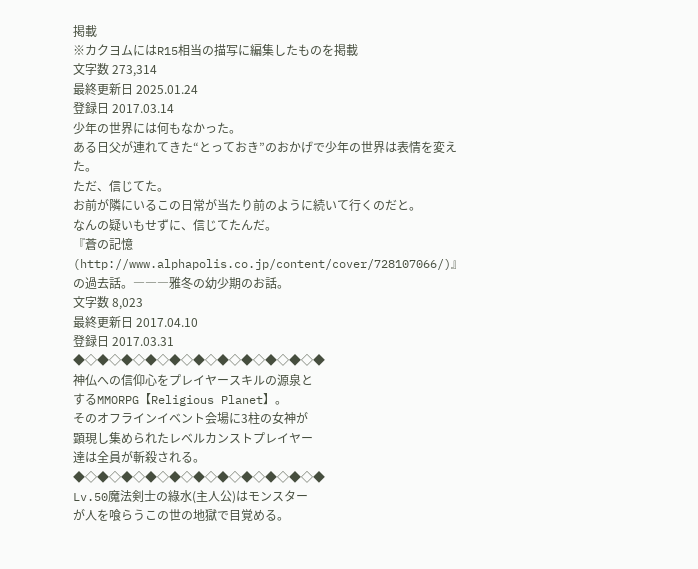掲載
※カクヨムにはR15相当の描写に編集したものを掲載
文字数 273,314
最終更新日 2025.01.24
登録日 2017.03.14
少年の世界には何もなかった。
ある日父が連れてきた“とっておき”のおかげで少年の世界は表情を変えた。
ただ、信じてた。
お前が隣にいるこの日常が当たり前のように続いて行くのだと。
なんの疑いもせずに、信じてたんだ。
『蒼の記憶(http://www.alphapolis.co.jp/content/cover/728107066/)』の過去話。―――雅冬の幼少期のお話。
文字数 8,023
最終更新日 2017.04.10
登録日 2017.03.31
◆◇◆◇◆◇◆◇◆◇◆◇◆◇◆◇◆◇◆◇◆
神仏への信仰心をプレイヤースキルの源泉と
するMMORPG【Religious Planet】。
そのオフラインイベント会場に3柱の女神が
顕現し集められたレベルカンストプレイヤー
達は全員が斬殺される。
◆◇◆◇◆◇◆◇◆◇◆◇◆◇◆◇◆◇◆◇◆
Lv.50魔法剣士の綠水(主人公)はモンスター
が人を喰らうこの世の地獄で目覚める。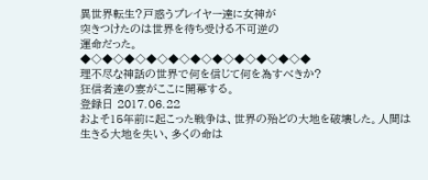異世界転生?戸惑うプレイヤー達に女神が
突きつけたのは世界を待ち受ける不可逆の
運命だった。
◆◇◆◇◆◇◆◇◆◇◆◇◆◇◆◇◆◇◆◇◆
理不尽な神話の世界で何を信じて何を為すべきか?
狂信者達の宴がここに開幕する。
登録日 2017.06.22
およそ15年前に起こった戦争は、世界の殆どの大地を破壊した。人間は生きる大地を失い、多くの命は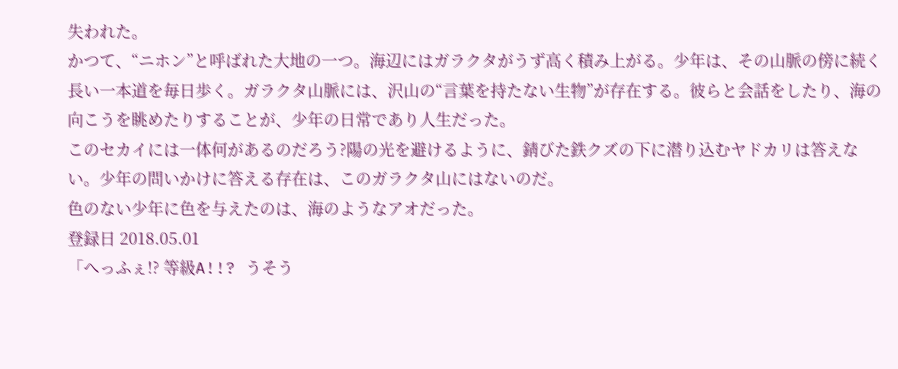失われた。
かつて、“ニホン”と呼ばれた大地の一つ。海辺にはガラクタがうず高く積み上がる。少年は、その山脈の傍に続く長い一本道を毎日歩く。ガラクタ山脈には、沢山の“言葉を持たない生物”が存在する。彼らと会話をしたり、海の向こうを眺めたりすることが、少年の日常であり人生だった。
このセカイには一体何があるのだろう?陽の光を避けるように、錆びた鉄クズの下に潜り込むヤドカリは答えない。少年の問いかけに答える存在は、このガラクタ山にはないのだ。
色のない少年に色を与えたのは、海のようなアオだった。
登録日 2018.05.01
「へっふぇ!? 等級A!!? うそう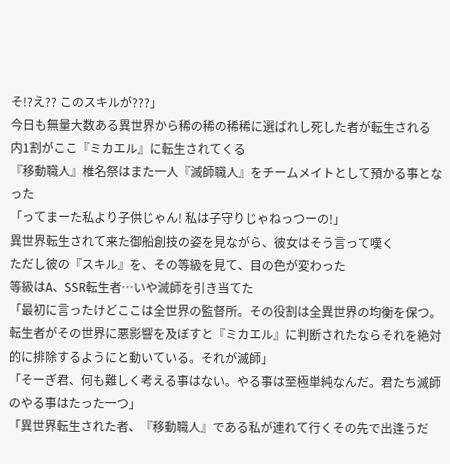そ!?え?? このスキルが???」
今日も無量大数ある異世界から稀の稀の稀稀に選ばれし死した者が転生される
内1割がここ『ミカエル』に転生されてくる
『移動職人』椎名祭はまた一人『滅師職人』をチームメイトとして預かる事となった
「ってまーた私より子供じゃん! 私は子守りじゃねっつーの!」
異世界転生されて来た御船創技の姿を見ながら、彼女はそう言って嘆く
ただし彼の『スキル』を、その等級を見て、目の色が変わった
等級はA、SSR転生者…いや滅師を引き当てた
「最初に言ったけどここは全世界の監督所。その役割は全異世界の均衡を保つ。
転生者がその世界に悪影響を及ぼすと『ミカエル』に判断されたならそれを絶対的に排除するようにと動いている。それが滅師」
「そーぎ君、何も難しく考える事はない。やる事は至極単純なんだ。君たち滅師のやる事はたった一つ」
「異世界転生された者、『移動職人』である私が連れて行くその先で出逢うだ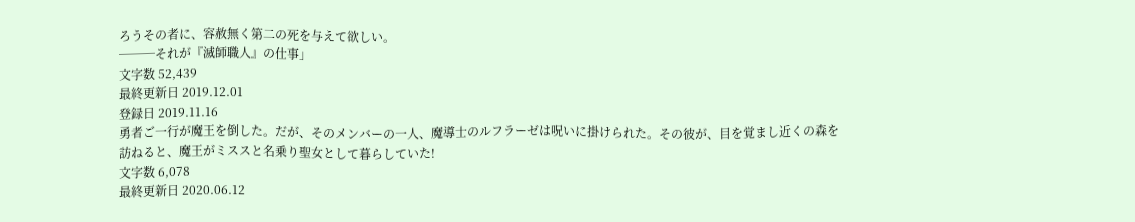ろうその者に、容赦無く第二の死を与えて欲しい。
───それが『滅師職人』の仕事」
文字数 52,439
最終更新日 2019.12.01
登録日 2019.11.16
勇者ご一行が魔王を倒した。だが、そのメンバーの一人、魔導士のルフラーゼは呪いに掛けられた。その彼が、目を覚まし近くの森を訪ねると、魔王がミススと名乗り聖女として暮らしていた!
文字数 6,078
最終更新日 2020.06.12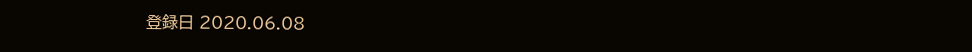登録日 2020.06.08